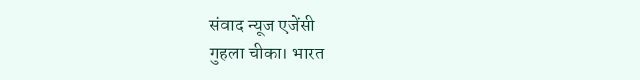संवाद न्यूज एजेंसी
गुहला चीका। भारत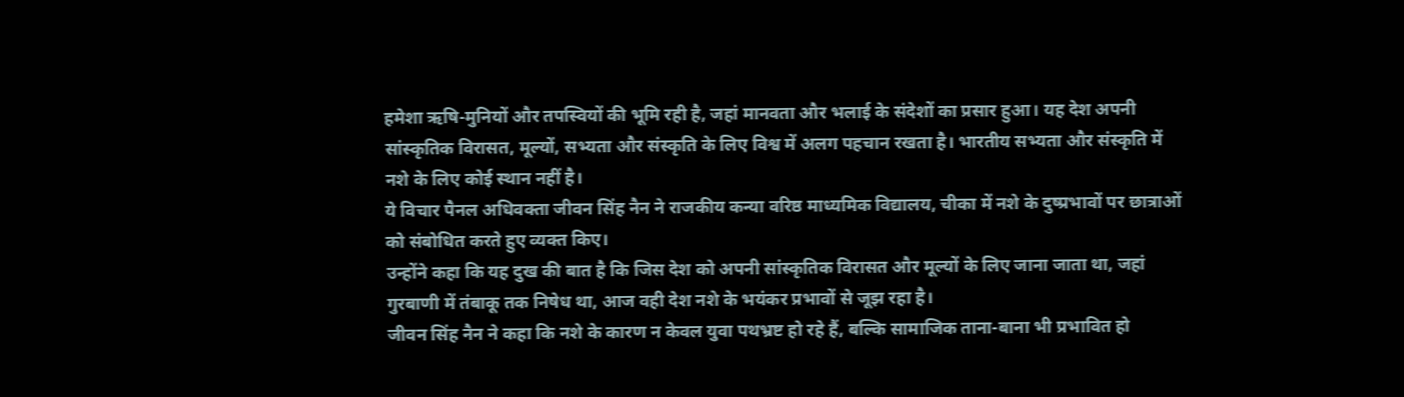हमेशा ऋषि-मुनियों और तपस्वियों की भूमि रही है, जहां मानवता और भलाई के संदेशों का प्रसार हुआ। यह देश अपनी सांस्कृतिक विरासत, मूल्यों, सभ्यता और संस्कृति के लिए विश्व में अलग पहचान रखता है। भारतीय सभ्यता और संस्कृति में नशे के लिए कोई स्थान नहीं है।
ये विचार पैनल अधिवक्ता जीवन सिंह नैन ने राजकीय कन्या वरिष्ठ माध्यमिक विद्यालय, चीका में नशे के दुष्प्रभावों पर छात्राओं को संबोधित करते हुए व्यक्त किए।
उन्होंने कहा कि यह दुख की बात है कि जिस देश को अपनी सांस्कृतिक विरासत और मूल्यों के लिए जाना जाता था, जहां गुरबाणी में तंबाकू तक निषेध था, आज वही देश नशे के भयंकर प्रभावों से जूझ रहा है।
जीवन सिंह नैन ने कहा कि नशे के कारण न केवल युवा पथभ्रष्ट हो रहे हैं, बल्कि सामाजिक ताना-बाना भी प्रभावित हो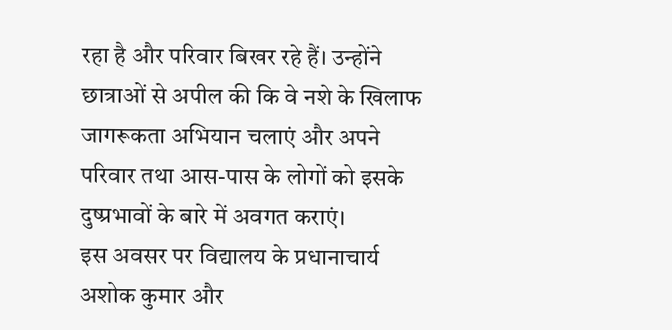रहा है और परिवार बिखर रहे हैं। उन्होंने छात्राओं से अपील की कि वे नशे के खिलाफ जागरूकता अभियान चलाएं और अपने परिवार तथा आस-पास के लोगों को इसके दुष्प्रभावों के बारे में अवगत कराएं।
इस अवसर पर विद्यालय के प्रधानाचार्य अशोक कुमार और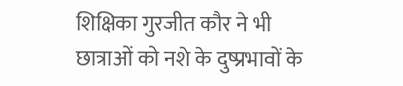शिक्षिका गुरजीत कौर ने भी छात्राओं को नशे के दुष्प्रभावों के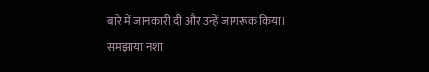बारे में जानकारी दी और उन्हें जागरूक किया। समझाया नशा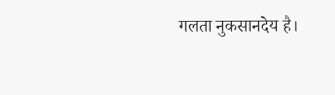गलता नुकसानदेय है।